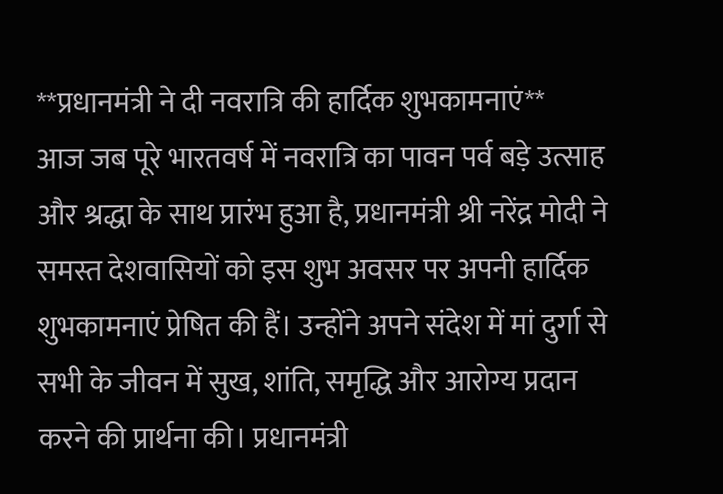**प्रधानमंत्री ने दी नवरात्रि की हार्दिक शुभकामनाएं**
आज जब पूरे भारतवर्ष में नवरात्रि का पावन पर्व बड़े उत्साह और श्रद्धा के साथ प्रारंभ हुआ है, प्रधानमंत्री श्री नरेंद्र मोदी ने समस्त देशवासियों को इस शुभ अवसर पर अपनी हार्दिक शुभकामनाएं प्रेषित की हैं। उन्होंने अपने संदेश में मां दुर्गा से सभी के जीवन में सुख, शांति, समृद्धि और आरोग्य प्रदान करने की प्रार्थना की। प्रधानमंत्री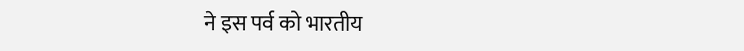ने इस पर्व को भारतीय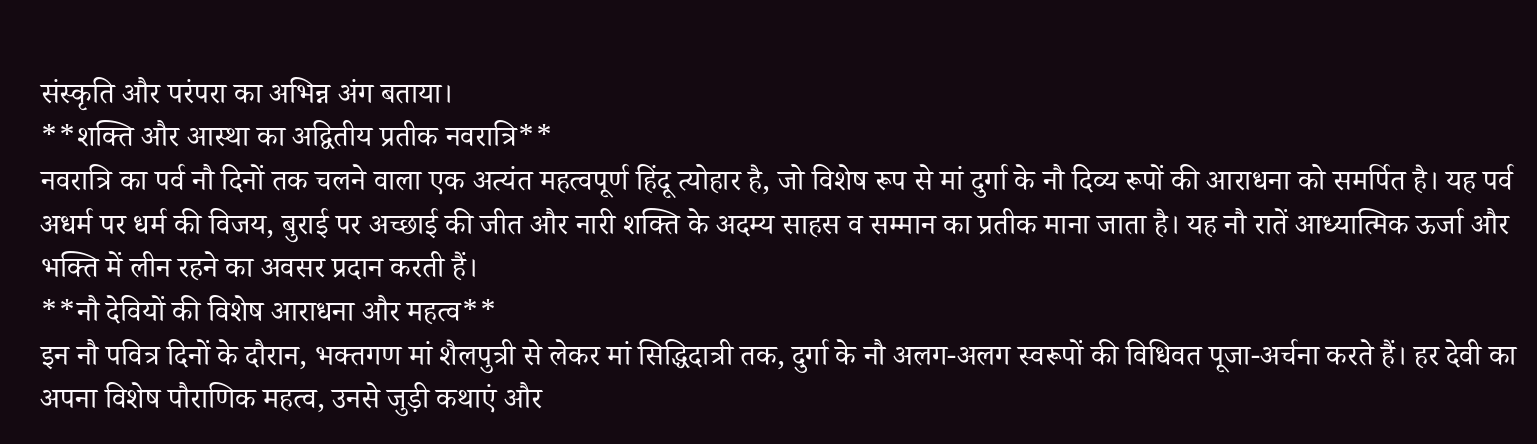संस्कृति और परंपरा का अभिन्न अंग बताया।
**शक्ति और आस्था का अद्वितीय प्रतीक नवरात्रि**
नवरात्रि का पर्व नौ दिनों तक चलने वाला एक अत्यंत महत्वपूर्ण हिंदू त्योहार है, जो विशेष रूप से मां दुर्गा के नौ दिव्य रूपों की आराधना को समर्पित है। यह पर्व अधर्म पर धर्म की विजय, बुराई पर अच्छाई की जीत और नारी शक्ति के अदम्य साहस व सम्मान का प्रतीक माना जाता है। यह नौ रातें आध्यात्मिक ऊर्जा और भक्ति में लीन रहने का अवसर प्रदान करती हैं।
**नौ देवियों की विशेष आराधना और महत्व**
इन नौ पवित्र दिनों के दौरान, भक्तगण मां शैलपुत्री से लेकर मां सिद्धिदात्री तक, दुर्गा के नौ अलग-अलग स्वरूपों की विधिवत पूजा-अर्चना करते हैं। हर देवी का अपना विशेष पौराणिक महत्व, उनसे जुड़ी कथाएं और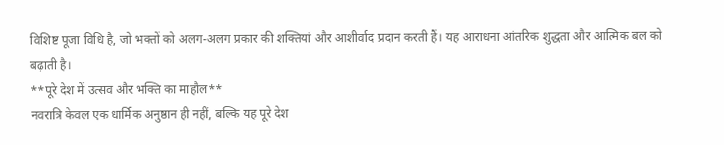विशिष्ट पूजा विधि है, जो भक्तों को अलग-अलग प्रकार की शक्तियां और आशीर्वाद प्रदान करती हैं। यह आराधना आंतरिक शुद्धता और आत्मिक बल को बढ़ाती है।
**पूरे देश में उत्सव और भक्ति का माहौल**
नवरात्रि केवल एक धार्मिक अनुष्ठान ही नहीं, बल्कि यह पूरे देश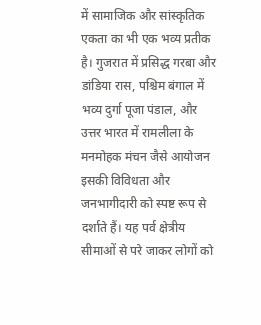में सामाजिक और सांस्कृतिक एकता का भी एक भव्य प्रतीक है। गुजरात में प्रसिद्ध गरबा और डांडिया रास, पश्चिम बंगाल में भव्य दुर्गा पूजा पंडाल, और उत्तर भारत में रामलीला के मनमोहक मंचन जैसे आयोजन इसकी विविधता और जनभागीदारी को स्पष्ट रूप से दर्शाते हैं। यह पर्व क्षेत्रीय सीमाओं से परे जाकर लोगों को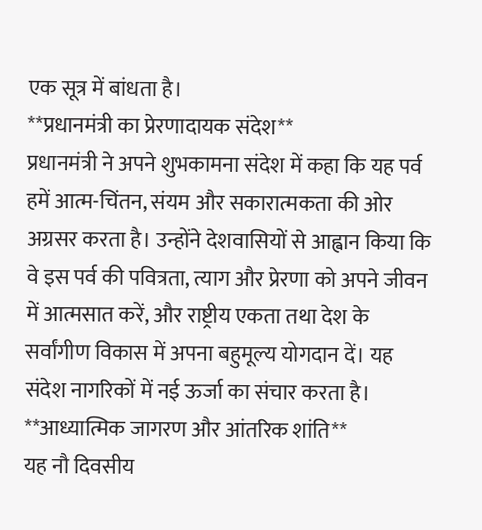एक सूत्र में बांधता है।
**प्रधानमंत्री का प्रेरणादायक संदेश**
प्रधानमंत्री ने अपने शुभकामना संदेश में कहा कि यह पर्व हमें आत्म-चिंतन, संयम और सकारात्मकता की ओर अग्रसर करता है। उन्होंने देशवासियों से आह्वान किया कि वे इस पर्व की पवित्रता, त्याग और प्रेरणा को अपने जीवन में आत्मसात करें, और राष्ट्रीय एकता तथा देश के सर्वांगीण विकास में अपना बहुमूल्य योगदान दें। यह संदेश नागरिकों में नई ऊर्जा का संचार करता है।
**आध्यात्मिक जागरण और आंतरिक शांति**
यह नौ दिवसीय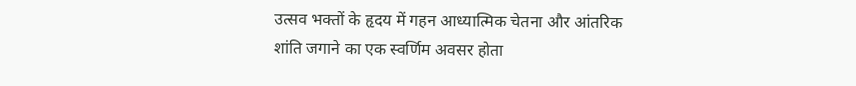उत्सव भक्तों के हृदय में गहन आध्यात्मिक चेतना और आंतरिक शांति जगाने का एक स्वर्णिम अवसर होता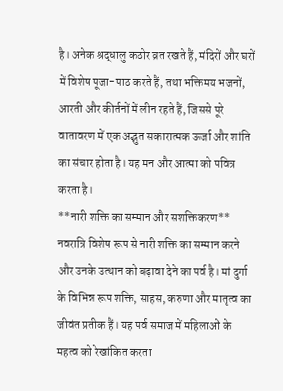है। अनेक श्रद्धालु कठोर व्रत रखते हैं, मंदिरों और घरों में विशेष पूजा-पाठ करते हैं, तथा भक्तिमय भजनों, आरती और कीर्तनों में लीन रहते हैं, जिससे पूरे वातावरण में एक अद्भुत सकारात्मक ऊर्जा और शांति का संचार होता है। यह मन और आत्मा को पवित्र करता है।
**नारी शक्ति का सम्मान और सशक्तिकरण**
नवरात्रि विशेष रूप से नारी शक्ति का सम्मान करने और उनके उत्थान को बढ़ावा देने का पर्व है। मां दुर्गा के विभिन्न रूप शक्ति, साहस, करुणा और मातृत्व का जीवंत प्रतीक हैं। यह पर्व समाज में महिलाओं के महत्व को रेखांकित करता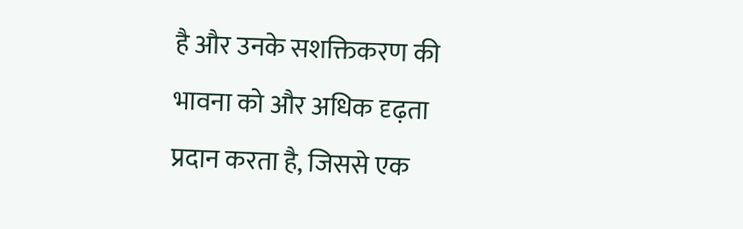है और उनके सशक्तिकरण की भावना को और अधिक दृढ़ता प्रदान करता है, जिससे एक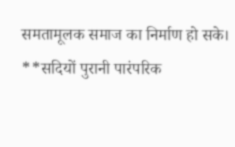समतामूलक समाज का निर्माण हो सके।
**सदियों पुरानी पारंपरिक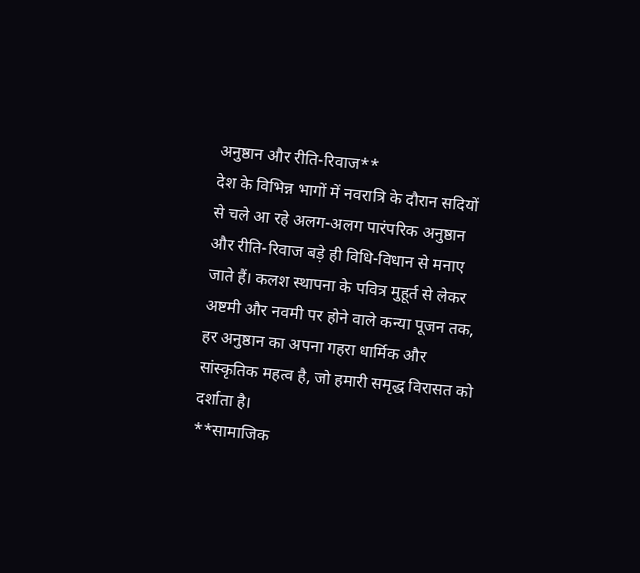अनुष्ठान और रीति-रिवाज**
देश के विभिन्न भागों में नवरात्रि के दौरान सदियों से चले आ रहे अलग-अलग पारंपरिक अनुष्ठान और रीति-रिवाज बड़े ही विधि-विधान से मनाए जाते हैं। कलश स्थापना के पवित्र मुहूर्त से लेकर अष्टमी और नवमी पर होने वाले कन्या पूजन तक, हर अनुष्ठान का अपना गहरा धार्मिक और सांस्कृतिक महत्व है, जो हमारी समृद्ध विरासत को दर्शाता है।
**सामाजिक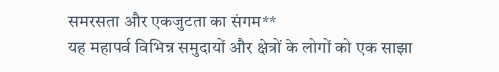समरसता और एकजुटता का संगम**
यह महापर्व विभिन्न समुदायों और क्षेत्रों के लोगों को एक साझा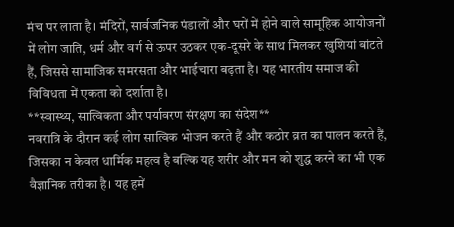मंच पर लाता है। मंदिरों, सार्वजनिक पंडालों और घरों में होने वाले सामूहिक आयोजनों में लोग जाति, धर्म और वर्ग से ऊपर उठकर एक-दूसरे के साथ मिलकर खुशियां बांटते हैं, जिससे सामाजिक समरसता और भाईचारा बढ़ता है। यह भारतीय समाज की विविधता में एकता को दर्शाता है।
**स्वास्थ्य, सात्विकता और पर्यावरण संरक्षण का संदेश**
नवरात्रि के दौरान कई लोग सात्विक भोजन करते हैं और कठोर व्रत का पालन करते हैं, जिसका न केवल धार्मिक महत्व है बल्कि यह शरीर और मन को शुद्ध करने का भी एक वैज्ञानिक तरीका है। यह हमें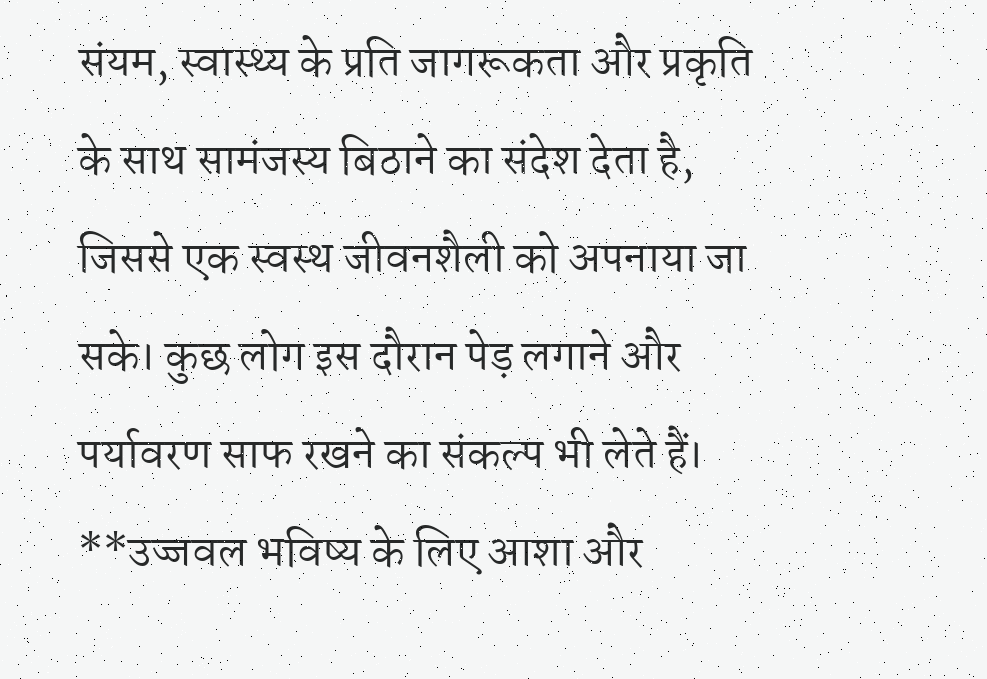संयम, स्वास्थ्य के प्रति जागरूकता और प्रकृति के साथ सामंजस्य बिठाने का संदेश देता है, जिससे एक स्वस्थ जीवनशैली को अपनाया जा सके। कुछ लोग इस दौरान पेड़ लगाने और पर्यावरण साफ रखने का संकल्प भी लेते हैं।
**उज्जवल भविष्य के लिए आशा और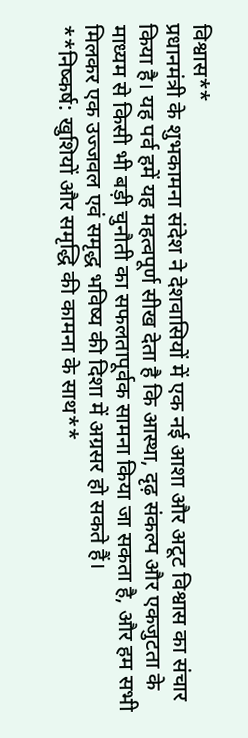विश्वास**
प्रधानमंत्री के शुभकामना संदेश ने देशवासियों में एक नई आशा और अटूट विश्वास का संचार किया है। यह पर्व हमें यह महत्वपूर्ण सीख देता है कि आस्था, दृढ़ संकल्प और एकजुटता के माध्यम से किसी भी बड़ी चुनौती का सफलतापूर्वक सामना किया जा सकता है, और हम सभी मिलकर एक उज्जवल एवं समृद्ध भविष्य की दिशा में अग्रसर हो सकते हैं।
**निष्कर्ष: खुशियों और समृद्धि की कामना के साथ**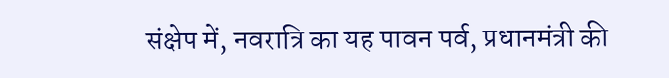संक्षेप में, नवरात्रि का यह पावन पर्व, प्रधानमंत्री की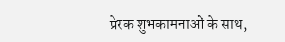प्रेरक शुभकामनाओं के साथ,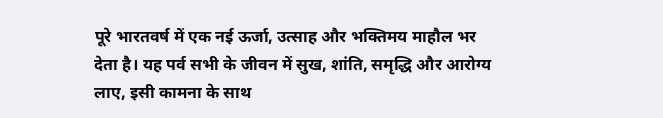पूरे भारतवर्ष में एक नई ऊर्जा, उत्साह और भक्तिमय माहौल भर देता है। यह पर्व सभी के जीवन में सुख, शांति, समृद्धि और आरोग्य लाए, इसी कामना के साथ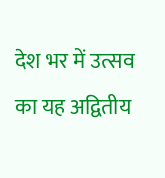देश भर में उत्सव का यह अद्वितीय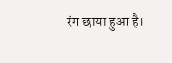रंग छाया हुआ है।